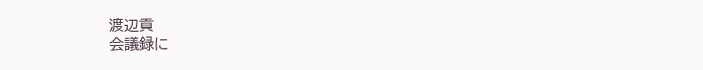渡辺貢
会議録に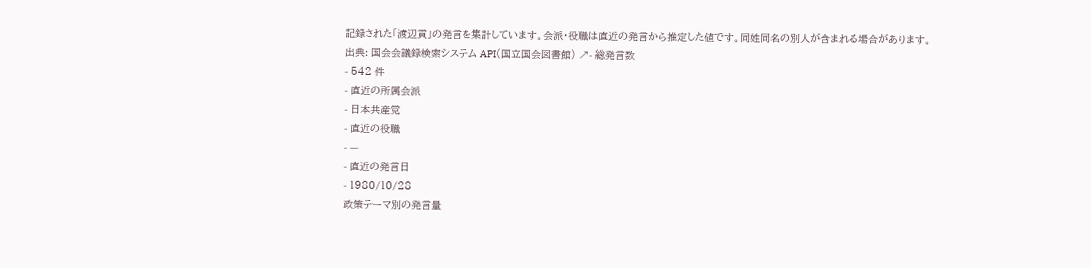記録された「渡辺貢」の発言を集計しています。会派・役職は直近の発言から推定した値です。同姓同名の別人が含まれる場合があります。
出典: 国会会議録検索システム API(国立国会図書館) ↗- 総発言数
- 542 件
- 直近の所属会派
- 日本共産党
- 直近の役職
- —
- 直近の発言日
- 1980/10/28
政策テーマ別の発言量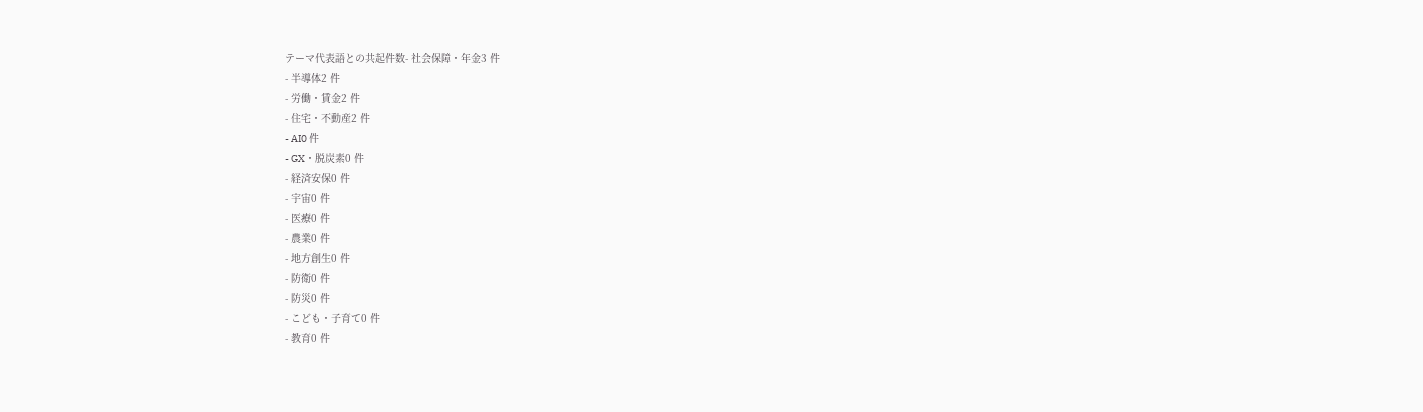テーマ代表語との共起件数- 社会保障・年金3 件
- 半導体2 件
- 労働・賃金2 件
- 住宅・不動産2 件
- AI0 件
- GX・脱炭素0 件
- 経済安保0 件
- 宇宙0 件
- 医療0 件
- 農業0 件
- 地方創生0 件
- 防衛0 件
- 防災0 件
- こども・子育て0 件
- 教育0 件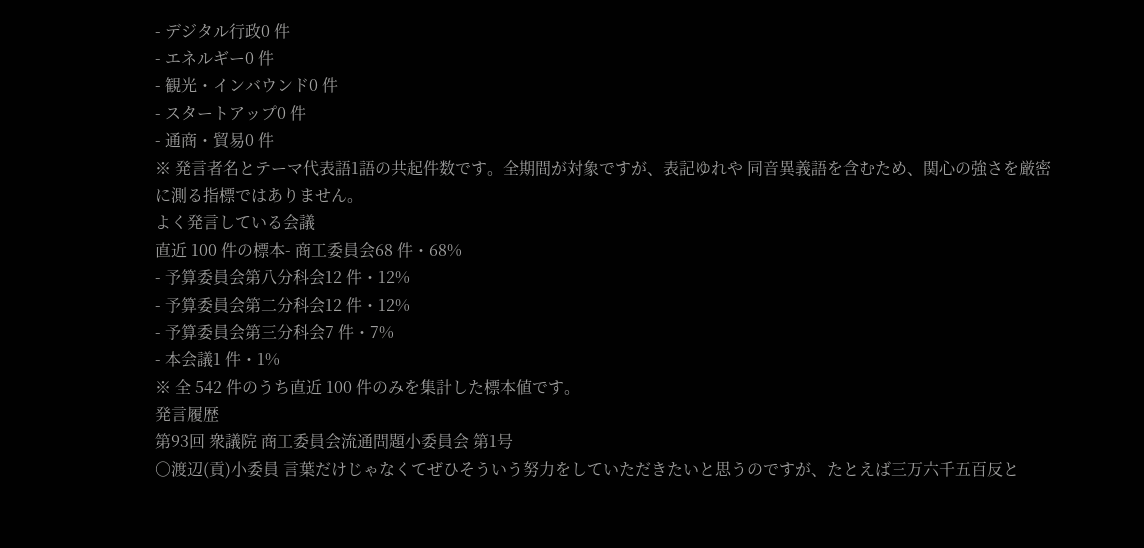- デジタル行政0 件
- エネルギー0 件
- 観光・インバウンド0 件
- スタートアップ0 件
- 通商・貿易0 件
※ 発言者名とテーマ代表語1語の共起件数です。全期間が対象ですが、表記ゆれや 同音異義語を含むため、関心の強さを厳密に測る指標ではありません。
よく発言している会議
直近 100 件の標本- 商工委員会68 件・68%
- 予算委員会第八分科会12 件・12%
- 予算委員会第二分科会12 件・12%
- 予算委員会第三分科会7 件・7%
- 本会議1 件・1%
※ 全 542 件のうち直近 100 件のみを集計した標本値です。
発言履歴
第93回 衆議院 商工委員会流通問題小委員会 第1号
○渡辺(貢)小委員 言葉だけじゃなくてぜひそういう努力をしていただきたいと思うのですが、たとえば三万六千五百反と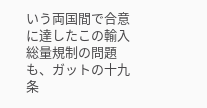いう両国間で合意に達したこの輸入総量規制の問題も、ガットの十九条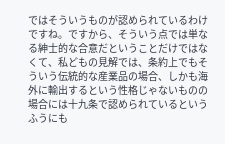ではそういうものが認められているわけですね。ですから、そういう点では単なる紳士的な合意だということだけではなくて、私どもの見解では、条約上でもそういう伝統的な産業品の場合、しかも海外に輸出するという性格じゃないものの場合には十九条で認められているというふうにも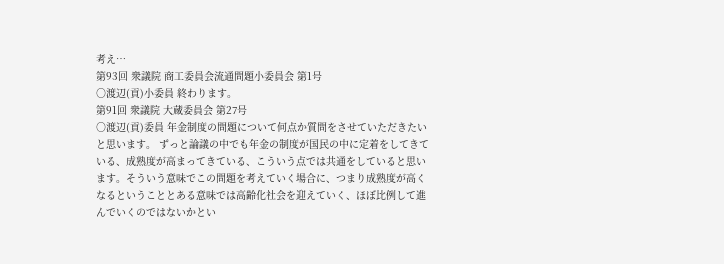考え…
第93回 衆議院 商工委員会流通問題小委員会 第1号
○渡辺(貢)小委員 終わります。
第91回 衆議院 大蔵委員会 第27号
○渡辺(貢)委員 年金制度の問題について何点か質問をさせていただきたいと思います。 ずっと論議の中でも年金の制度が国民の中に定着をしてきている、成熟度が高まってきている、こういう点では共通をしていると思います。そういう意味でこの問題を考えていく場合に、つまり成熟度が高くなるということとある意味では高齢化社会を迎えていく、ほぼ比例して進んでいくのではないかとい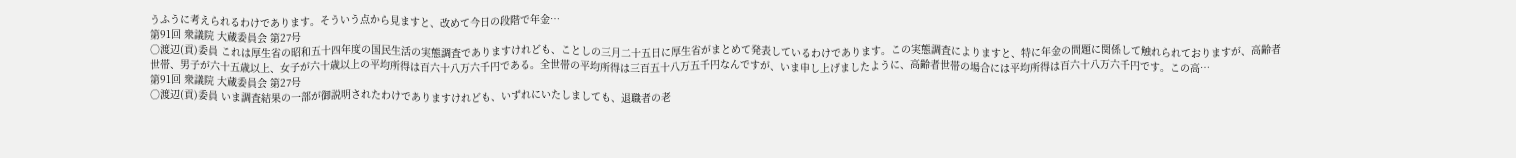うふうに考えられるわけであります。そういう点から見ますと、改めて今日の段階で年金…
第91回 衆議院 大蔵委員会 第27号
○渡辺(貢)委員 これは厚生省の昭和五十四年度の国民生活の実態調査でありますけれども、ことしの三月二十五日に厚生省がまとめて発表しているわけであります。この実態調査によりますと、特に年金の問題に関係して触れられておりますが、高齢者世帯、男子が六十五歳以上、女子が六十歳以上の平均所得は百六十八万六千円である。全世帯の平均所得は三百五十八万五千円なんですが、いま申し上げましたように、高齢者世帯の場合には平均所得は百六十八万六千円です。この高…
第91回 衆議院 大蔵委員会 第27号
○渡辺(貢)委員 いま調査結果の一部が御説明されたわけでありますけれども、いずれにいたしましても、退職者の老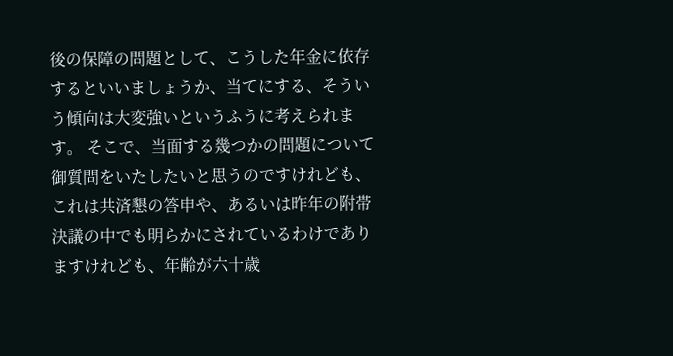後の保障の問題として、こうした年金に依存するといいましょうか、当てにする、そういう傾向は大変強いというふうに考えられます。 そこで、当面する幾つかの問題について御質問をいたしたいと思うのですけれども、これは共済懇の答申や、あるいは昨年の附帯決議の中でも明らかにされているわけでありますけれども、年齢が六十歳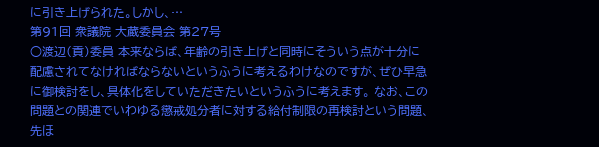に引き上げられた。しかし、…
第91回 衆議院 大蔵委員会 第27号
○渡辺(貢)委員 本来ならば、年齢の引き上げと同時にそういう点が十分に配慮されてなければならないというふうに考えるわけなのですが、ぜひ早急に御検討をし、具体化をしていただきたいというふうに考えます。 なお、この問題との関連でいわゆる懲戒処分者に対する給付制限の再検討という問題、先ほ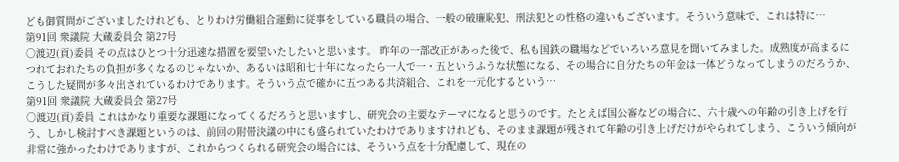ども御質問がございましたけれども、とりわけ労働組合運動に従事をしている職員の場合、一般の破廉恥犯、刑法犯との性格の違いもございます。そういう意味で、これは特に…
第91回 衆議院 大蔵委員会 第27号
○渡辺(貢)委員 その点はひとつ十分迅速な措置を要望いたしたいと思います。 昨年の一部改正があった後で、私も国鉄の職場などでいろいろ意見を聞いてみました。成熟度が高まるにつれておれたちの負担が多くなるのじゃないか、あるいは昭和七十年になったら一人で一・五というふうな状態になる、その場合に自分たちの年金は一体どうなってしまうのだろうか、こうした疑問が多々出されているわけであります。そういう点で確かに五つある共済組合、これを一元化するという…
第91回 衆議院 大蔵委員会 第27号
○渡辺(貢)委員 これはかなり重要な課題になってくるだろうと思いますし、研究会の主要なテーマになると思うのです。たとえば国公審などの場合に、六十歳への年齢の引き上げを行う、しかし検討すべき課題というのは、前回の附帯決議の中にも盛られていたわけでありますけれども、そのまま課題が残されて年齢の引き上げだけがやられてしまう、こういう傾向が非常に強かったわけでありますが、これからつくられる研究会の場合には、そういう点を十分配慮して、現在の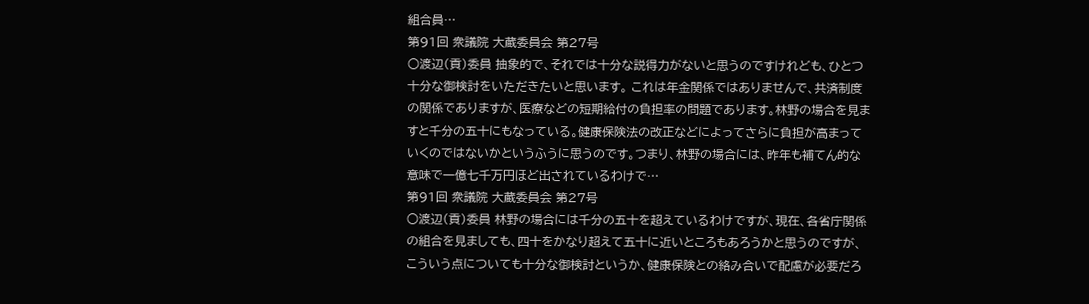組合員…
第91回 衆議院 大蔵委員会 第27号
○渡辺(貢)委員 抽象的で、それでは十分な説得力がないと思うのですけれども、ひとつ十分な御検討をいただきたいと思います。 これは年金関係ではありませんで、共済制度の関係でありますが、医療などの短期給付の負担率の問題であります。林野の場合を見ますと千分の五十にもなっている。健康保険法の改正などによってさらに負担が高まっていくのではないかというふうに思うのです。つまり、林野の場合には、昨年も補てん的な意味で一億七千万円ほど出されているわけで…
第91回 衆議院 大蔵委員会 第27号
○渡辺(貢)委員 林野の場合には千分の五十を超えているわけですが、現在、各省庁関係の組合を見ましても、四十をかなり超えて五十に近いところもあろうかと思うのですが、こういう点についても十分な御検討というか、健康保険との絡み合いで配慮が必要だろ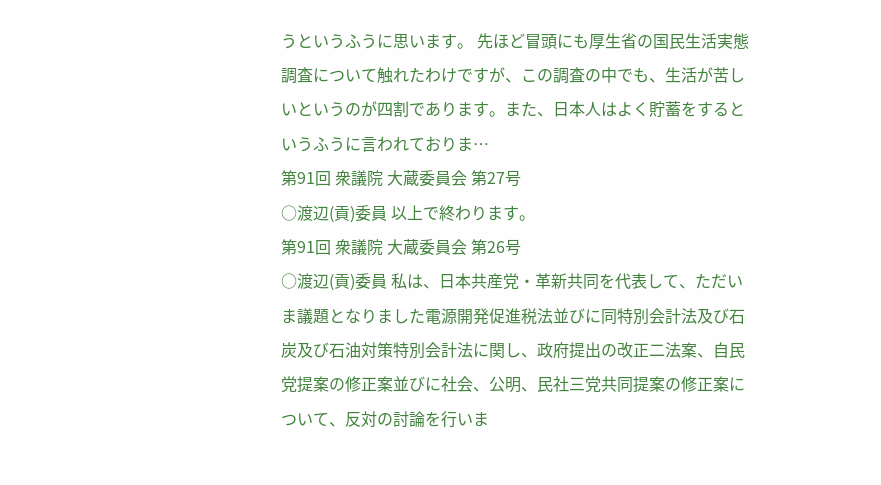うというふうに思います。 先ほど冒頭にも厚生省の国民生活実態調査について触れたわけですが、この調査の中でも、生活が苦しいというのが四割であります。また、日本人はよく貯蓄をするというふうに言われておりま…
第91回 衆議院 大蔵委員会 第27号
○渡辺(貢)委員 以上で終わります。
第91回 衆議院 大蔵委員会 第26号
○渡辺(貢)委員 私は、日本共産党・革新共同を代表して、ただいま議題となりました電源開発促進税法並びに同特別会計法及び石炭及び石油対策特別会計法に関し、政府提出の改正二法案、自民党提案の修正案並びに社会、公明、民社三党共同提案の修正案について、反対の討論を行いま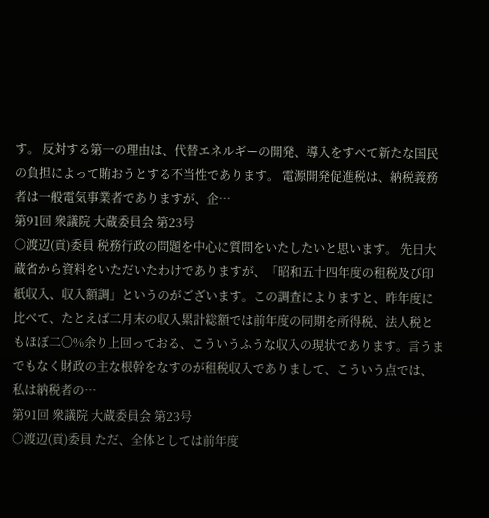す。 反対する第一の理由は、代替エネルギーの開発、導入をすべて新たな国民の負担によって賄おうとする不当性であります。 電源開発促進税は、納税義務者は一般電気事業者でありますが、企…
第91回 衆議院 大蔵委員会 第23号
○渡辺(貢)委員 税務行政の問題を中心に質問をいたしたいと思います。 先日大蔵省から資料をいただいたわけでありますが、「昭和五十四年度の租税及び印紙収入、収入額調」というのがございます。この調査によりますと、昨年度に比べて、たとえば二月末の収入累計総額では前年度の同期を所得税、法人税ともほぼ二〇%余り上回っておる、こういうふうな収入の現状であります。言うまでもなく財政の主な根幹をなすのが租税収入でありまして、こういう点では、私は納税者の…
第91回 衆議院 大蔵委員会 第23号
○渡辺(貢)委員 ただ、全体としては前年度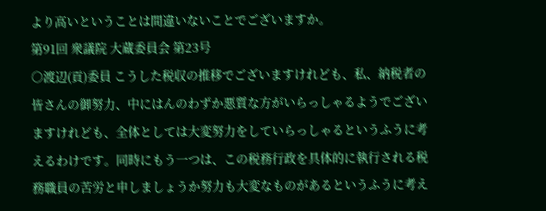より高いということは間違いないことでございますか。
第91回 衆議院 大蔵委員会 第23号
○渡辺(貢)委員 こうした税収の推移でございますけれども、私、納税者の皆さんの御努力、中にはんのわずか悪質な方がいらっしゃるようでございますけれども、全体としては大変努力をしていらっしゃるというふうに考えるわけです。同時にもう一つは、この税務行政を具体的に執行される税務職員の苦労と申しましょうか努力も大変なものがあるというふうに考え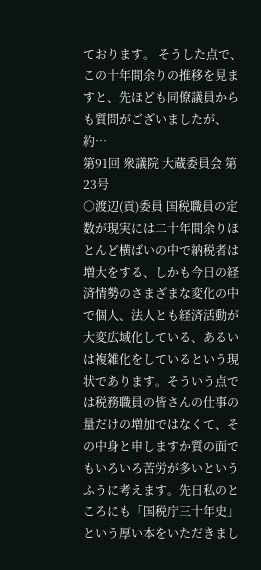ております。 そうした点で、この十年間余りの推移を見ますと、先ほども同僚議員からも質問がございましたが、約…
第91回 衆議院 大蔵委員会 第23号
○渡辺(貢)委員 国税職員の定数が現実には二十年間余りほとんど横ばいの中で納税者は増大をする、しかも今日の経済情勢のさまざまな変化の中で個人、法人とも経済活動が大変広域化している、あるいは複雑化をしているという現状であります。そういう点では税務職員の皆さんの仕事の量だけの増加ではなくて、その中身と申しますか質の面でもいろいろ苦労が多いというふうに考えます。先日私のところにも「国税庁三十年史」という厚い本をいただきまし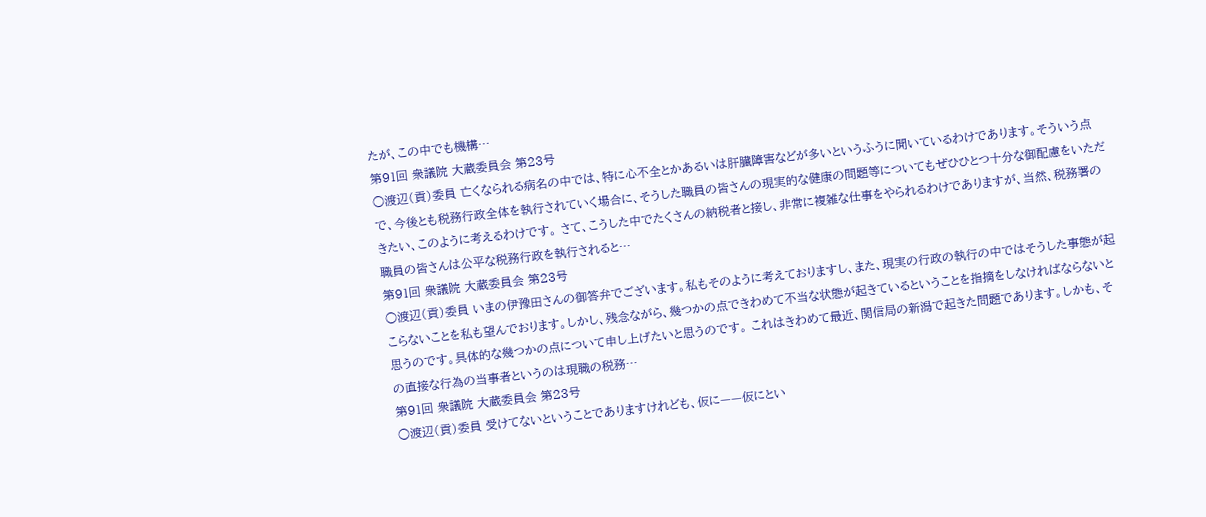たが、この中でも機構…
第91回 衆議院 大蔵委員会 第23号
○渡辺(貢)委員 亡くなられる病名の中では、特に心不全とかあるいは肝臓障害などが多いというふうに聞いているわけであります。そういう点で、今後とも税務行政全体を執行されていく場合に、そうした職員の皆さんの現実的な健康の問題等についてもぜひひとつ十分な御配慮をいただきたい、このように考えるわけです。 さて、こうした中でたくさんの納税者と接し、非常に複雑な仕事をやられるわけでありますが、当然、税務署の職員の皆さんは公平な税務行政を執行されると…
第91回 衆議院 大蔵委員会 第23号
○渡辺(貢)委員 いまの伊豫田さんの御答弁でございます。私もそのように考えておりますし、また、現実の行政の執行の中ではそうした事態が起こらないことを私も望んでおります。しかし、残念ながら、幾つかの点できわめて不当な状態が起きているということを指摘をしなければならないと思うのです。具体的な幾つかの点について申し上げたいと思うのです。 これはきわめて最近、関信局の新潟で起きた問題であります。しかも、その直接な行為の当事者というのは現職の税務…
第91回 衆議院 大蔵委員会 第23号
○渡辺(貢)委員 受けてないということでありますけれども、仮に——仮にとい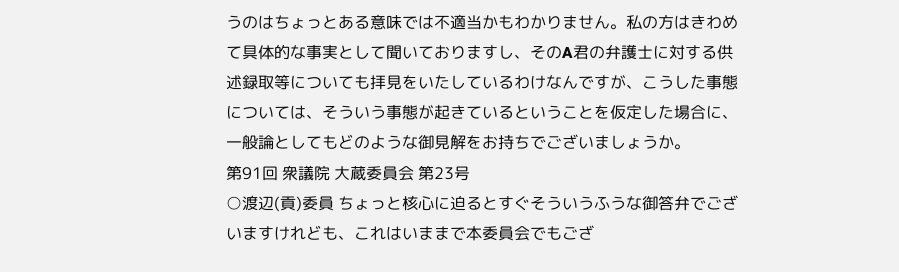うのはちょっとある意味では不適当かもわかりません。私の方はきわめて具体的な事実として聞いておりますし、そのA君の弁護士に対する供述録取等についても拝見をいたしているわけなんですが、こうした事態については、そういう事態が起きているということを仮定した場合に、一般論としてもどのような御見解をお持ちでございましょうか。
第91回 衆議院 大蔵委員会 第23号
○渡辺(貢)委員 ちょっと核心に迫るとすぐそういうふうな御答弁でございますけれども、これはいままで本委員会でもござ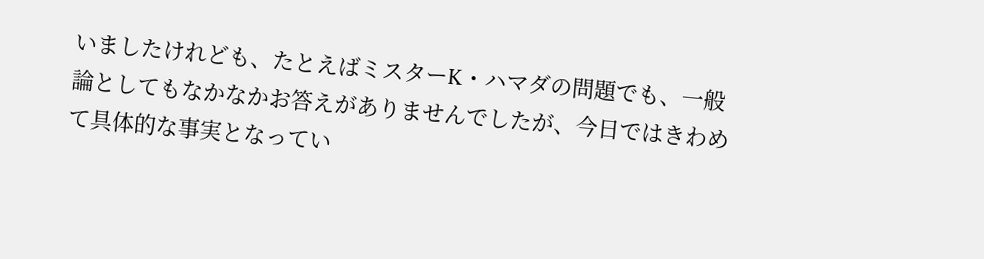いましたけれども、たとえばミスターK・ハマダの問題でも、一般論としてもなかなかお答えがありませんでしたが、今日ではきわめて具体的な事実となってい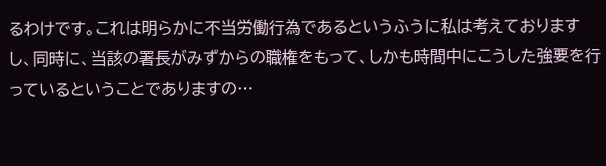るわけです。これは明らかに不当労働行為であるというふうに私は考えておりますし、同時に、当該の署長がみずからの職権をもって、しかも時間中にこうした強要を行っているということでありますの…